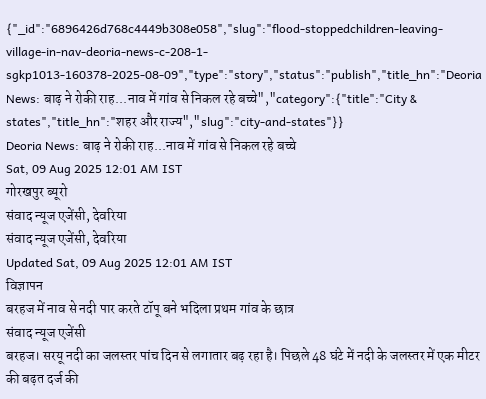{"_id":"6896426d768c4449b308e058","slug":"flood-stoppedchildren-leaving-village-in-nav-deoria-news-c-208-1-sgkp1013-160378-2025-08-09","type":"story","status":"publish","title_hn":"Deoria News: बाढ़ ने रोकी राह...नाव में गांव से निकल रहे बच्चे","category":{"title":"City & states","title_hn":"शहर और राज्य","slug":"city-and-states"}}
Deoria News: बाढ़ ने रोकी राह...नाव में गांव से निकल रहे बच्चे
Sat, 09 Aug 2025 12:01 AM IST
गोरखपुर ब्यूरो
संवाद न्यूज एजेंसी, देवरिया
संवाद न्यूज एजेंसी, देवरिया
Updated Sat, 09 Aug 2025 12:01 AM IST
विज्ञापन
बरहज में नाव से नदी पार करते टॉपू बने भदिला प्रथम गांव के छात्र
संवाद न्यूज एजेंसी
बरहज। सरयू नदी का जलस्तर पांच दिन से लगातार बढ़ रहा है। पिछले 48 घंटे में नदी के जलस्तर में एक मीटर की बढ़त दर्ज की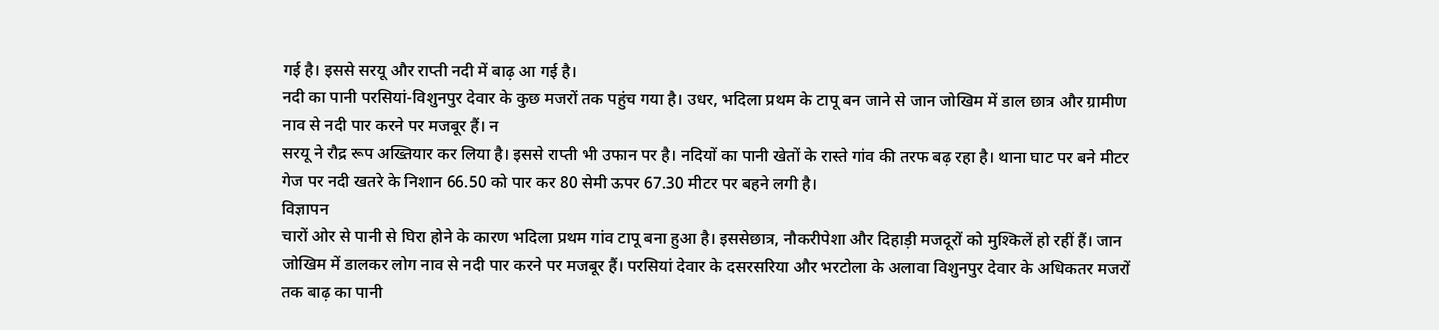गई है। इससे सरयू और राप्ती नदी में बाढ़ आ गई है।
नदी का पानी परसियां-विशुनपुर देवार के कुछ मजरों तक पहुंच गया है। उधर, भदिला प्रथम के टापू बन जाने से जान जोखिम में डाल छात्र और ग्रामीण नाव से नदी पार करने पर मजबूर हैं। न
सरयू ने रौद्र रूप अख्तियार कर लिया है। इससे राप्ती भी उफान पर है। नदियों का पानी खेतों के रास्ते गांव की तरफ बढ़ रहा है। थाना घाट पर बने मीटर गेज पर नदी खतरे के निशान 66.50 को पार कर 80 सेमी ऊपर 67.30 मीटर पर बहने लगी है।
विज्ञापन
चारों ओर से पानी से घिरा होने के कारण भदिला प्रथम गांव टापू बना हुआ है। इससेछात्र, नौकरीपेशा और दिहाड़ी मजदूरों को मुश्किलें हो रहीं हैं। जान जोखिम में डालकर लोग नाव से नदी पार करने पर मजबूर हैं। परसियां देवार के दसरसरिया और भरटोला के अलावा विशुनपुर देवार के अधिकतर मजरों तक बाढ़ का पानी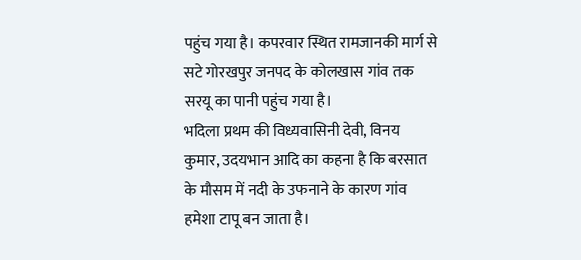पहुंच गया है। कपरवार स्थित रामजानकी मार्ग से सटे गोरखपुर जनपद के कोलखास गांव तक सरयू का पानी पहुंच गया है।
भदिला प्रथम की विध्यवासिनी देवी, विनय कुमार, उदयभान आदि का कहना है कि बरसात के मौसम में नदी के उफनाने के कारण गांव हमेशा टापू बन जाता है।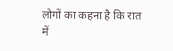लोगों का कहना है कि रात में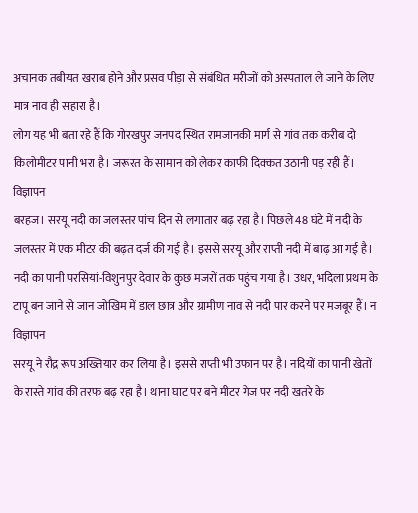अचानक तबीयत खराब होने और प्रसव पीड़ा से संबंधित मरीजों को अस्पताल ले जाने के लिए मात्र नाव ही सहारा है।
लोग यह भी बता रहे हैं कि गोरखपुर जनपद स्थित रामजानकी मार्ग से गांव तक करीब दो किलोमीटर पानी भरा है। जरूरत के सामान को लेकर काफी दिक्कत उठानी पड़ रही हैं।
विज्ञापन
बरहज। सरयू नदी का जलस्तर पांच दिन से लगातार बढ़ रहा है। पिछले 48 घंटे में नदी के जलस्तर में एक मीटर की बढ़त दर्ज की गई है। इससे सरयू और राप्ती नदी में बाढ़ आ गई है।
नदी का पानी परसियां-विशुनपुर देवार के कुछ मजरों तक पहुंच गया है। उधर, भदिला प्रथम के टापू बन जाने से जान जोखिम में डाल छात्र और ग्रामीण नाव से नदी पार करने पर मजबूर हैं। न
विज्ञापन
सरयू ने रौद्र रूप अख्तियार कर लिया है। इससे राप्ती भी उफान पर है। नदियों का पानी खेतों के रास्ते गांव की तरफ बढ़ रहा है। थाना घाट पर बने मीटर गेज पर नदी खतरे के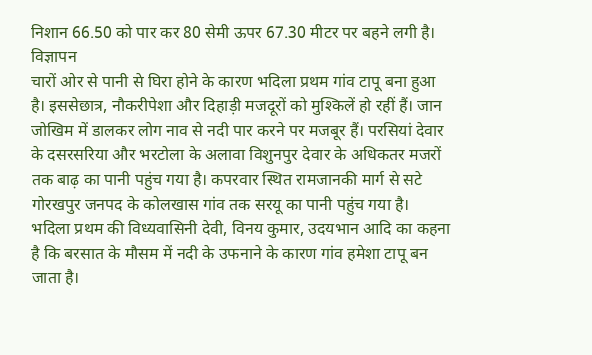निशान 66.50 को पार कर 80 सेमी ऊपर 67.30 मीटर पर बहने लगी है।
विज्ञापन
चारों ओर से पानी से घिरा होने के कारण भदिला प्रथम गांव टापू बना हुआ है। इससेछात्र, नौकरीपेशा और दिहाड़ी मजदूरों को मुश्किलें हो रहीं हैं। जान जोखिम में डालकर लोग नाव से नदी पार करने पर मजबूर हैं। परसियां देवार के दसरसरिया और भरटोला के अलावा विशुनपुर देवार के अधिकतर मजरों तक बाढ़ का पानी पहुंच गया है। कपरवार स्थित रामजानकी मार्ग से सटे गोरखपुर जनपद के कोलखास गांव तक सरयू का पानी पहुंच गया है।
भदिला प्रथम की विध्यवासिनी देवी, विनय कुमार, उदयभान आदि का कहना है कि बरसात के मौसम में नदी के उफनाने के कारण गांव हमेशा टापू बन जाता है।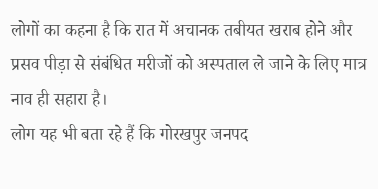लोगों का कहना है कि रात में अचानक तबीयत खराब होने और प्रसव पीड़ा से संबंधित मरीजों को अस्पताल ले जाने के लिए मात्र नाव ही सहारा है।
लोग यह भी बता रहे हैं कि गोरखपुर जनपद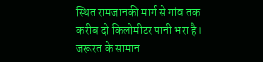स्थित रामजानकी मार्ग से गांव तक करीब दो किलोमीटर पानी भरा है। जरूरत के सामान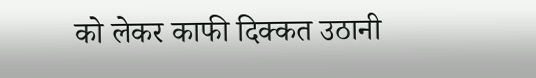को लेकर काफी दिक्कत उठानी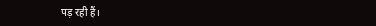पड़ रही हैं।